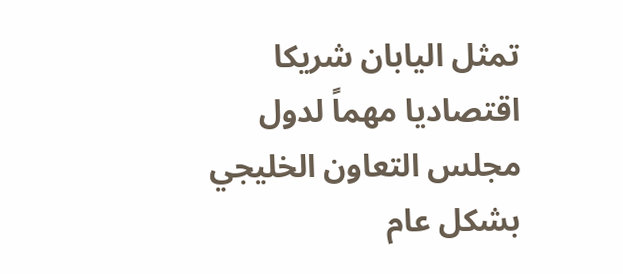تمثل اليابان شريكا اقتصاديا مهماً لدول مجلس التعاون الخليجي بشكل عام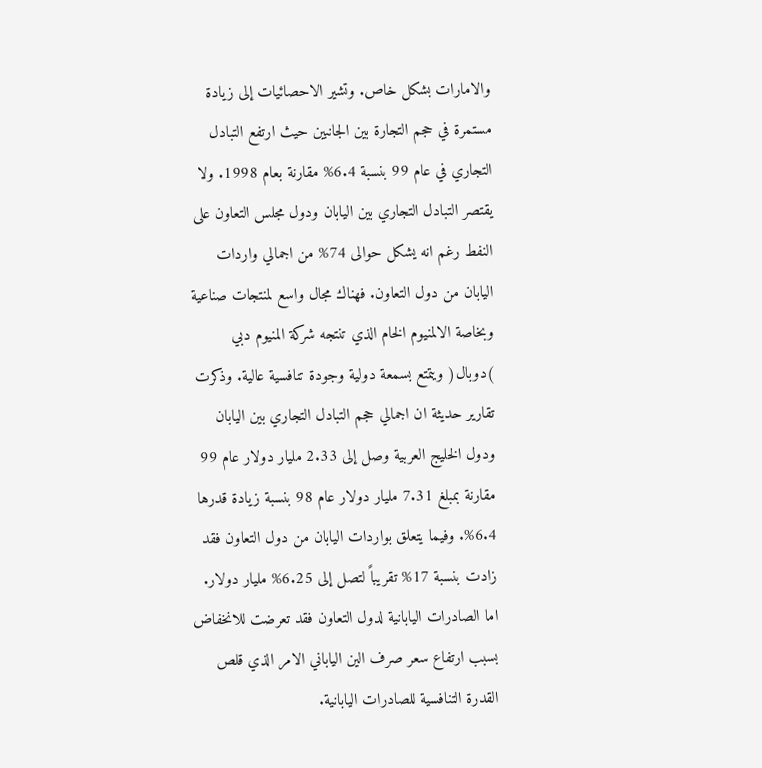والامارات بشكل خاص. وتشير الاحصائيات إلى زيادة مستمرة في حجم التجارة بين الجانبين حيث ارتفع التبادل التجاري في عام 99 بنسبة 6.4% مقارنة بعام 1998. ولا يقتصر التبادل التجاري بين اليابان ودول مجلس التعاون على النفط رغم انه يشكل حوالى 74% من اجمالي واردات اليابان من دول التعاون. فهناك مجال واسع لمنتجات صناعية وبخاصة الالمنيوم الخام الذي تنتجه شركة المنيوم دبي )دوبال( ويتمتع بسمعة دولية وجودة تنافسية عالية. وذكرت تقارير حديثة ان اجمالي حجم التبادل التجاري بين اليابان ودول الخليج العربية وصل إلى 2.33 مليار دولار عام 99 مقارنة بمبلغ 7.31 مليار دولار عام 98 بنسبة زيادة قدرها 6.4%. وفيما يتعلق بواردات اليابان من دول التعاون فقد زادت بنسبة 17% تقريباً لتصل إلى 6.25% مليار دولار. اما الصادرات اليابانية لدول التعاون فقد تعرضت للانخفاض بسبب ارتفاع سعر صرف الين الياباني الامر الذي قلص القدرة التنافسية للصادرات اليابانية.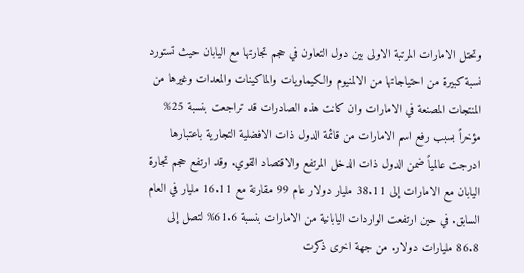وتحتل الامارات المرتبة الاولى بين دول التعاون في حجم تجارتها مع اليابان حيث تستورد نسبة كبيرة من احتياجاتها من الالمنيوم والكيماويات والماكينات والمعدات وغيرها من المنتجات المصنعة في الامارات وان كانت هذه الصادرات قد تراجعت بنسبة 25% مؤخراً بسبب رفع اسم الامارات من قائمة الدول ذات الافضلية التجارية باعتبارها ادرجت عالمياً ضمن الدول ذات الدخل المرتفع والاقتصاد القوي. وقد ارتفع حجم تجارة اليابان مع الامارات إلى 38.11 مليار دولار عام 99 مقارنة مع 16.11 مليار في العام السابق. في حين ارتفعت الواردات اليابانية من الامارات بنسبة 61.6% لتصل إلى 86.8 مليارات دولار. من جهة اخرى ذكرت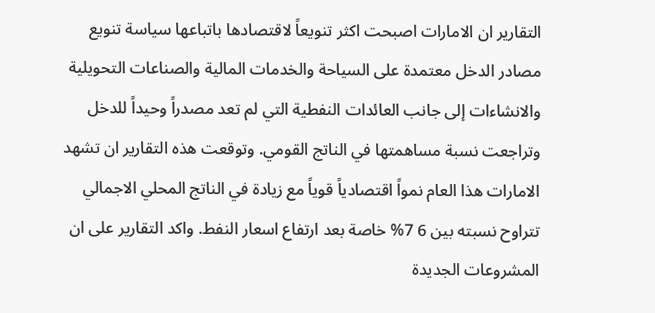التقارير ان الامارات اصبحت اكثر تنويعاً لاقتصادها باتباعها سياسة تنويع مصادر الدخل معتمدة على السياحة والخدمات المالية والصناعات التحويلية والانشاءات إلى جانب العائدات النفطية التي لم تعد مصدراً وحيداً للدخل وتراجعت نسبة مساهمتها في الناتج القومي. وتوقعت هذه التقارير ان تشهد الامارات هذا العام نمواً اقتصادياً قوياً مع زيادة في الناتج المحلي الاجمالي تتراوح نسبته بين 6 7% خاصة بعد ارتفاع اسعار النفط. واكد التقارير على ان المشروعات الجديدة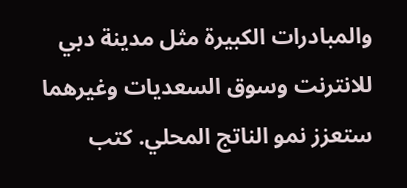والمبادرات الكبيرة مثل مدينة دبي للانترنت وسوق السعديات وغيرهما ستعزز نمو الناتج المحلي. كتب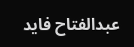عبدالفتاح فايد